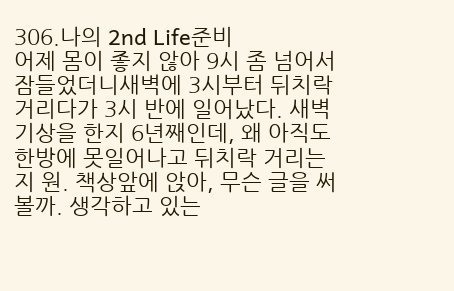306.나의 2nd Life준비
어제 몸이 좋지 않아 9시 좀 넘어서 잠들었더니새벽에 3시부터 뒤치락 거리다가 3시 반에 일어났다. 새벽 기상을 한지 6년째인데, 왜 아직도 한방에 못일어나고 뒤치락 거리는지 원. 책상앞에 앉아, 무슨 글을 써 볼까. 생각하고 있는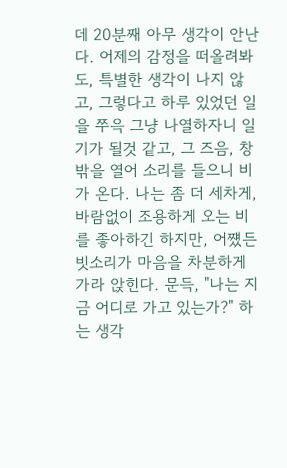데 20분째 아무 생각이 안난다. 어제의 감정을 떠올려봐도, 특별한 생각이 나지 않고, 그렇다고 하루 있었던 일을 쭈윽 그냥 나열하자니 일기가 될것 같고, 그 즈음, 창밖을 열어 소리를 들으니 비가 온다. 나는 좀 더 세차게, 바람없이 조용하게 오는 비를 좋아하긴 하지만, 어쩄든 빗소리가 마음을 차분하게 가라 앉힌다. 문득, "나는 지금 어디로 가고 있는가?" 하는 생각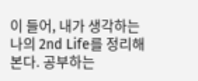이 들어, 내가 생각하는 나의 2nd Life를 정리해 본다. 공부하는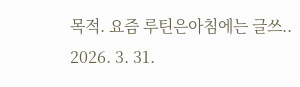목적. 요즘 루틴은아침에는 글쓰..
2026. 3. 31.